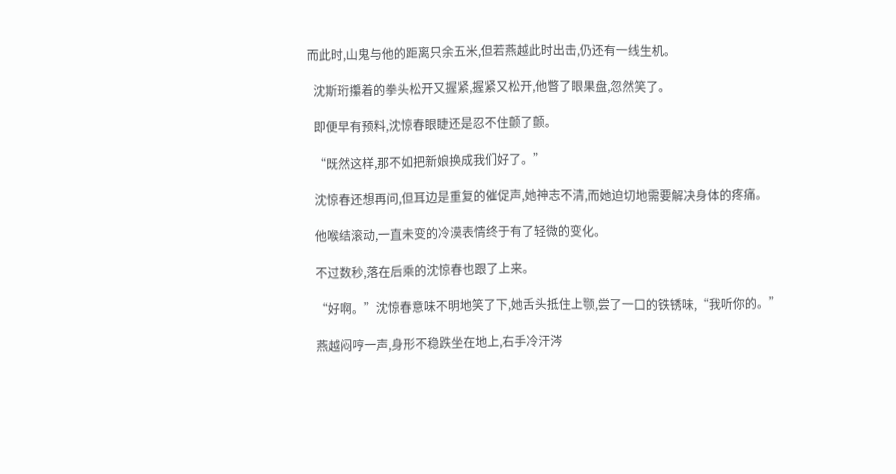而此时,山鬼与他的距离只余五米,但若燕越此时出击,仍还有一线生机。

  沈斯珩攥着的拳头松开又握紧,握紧又松开,他瞥了眼果盘,忽然笑了。

  即便早有预料,沈惊春眼睫还是忍不住颤了颤。

  “既然这样,那不如把新娘换成我们好了。”

  沈惊春还想再问,但耳边是重复的催促声,她神志不清,而她迫切地需要解决身体的疼痛。

  他喉结滚动,一直未变的冷漠表情终于有了轻微的变化。

  不过数秒,落在后乘的沈惊春也跟了上来。

  “好啊。”沈惊春意味不明地笑了下,她舌头抵住上颚,尝了一口的铁锈味,“我听你的。”

  燕越闷哼一声,身形不稳跌坐在地上,右手冷汗涔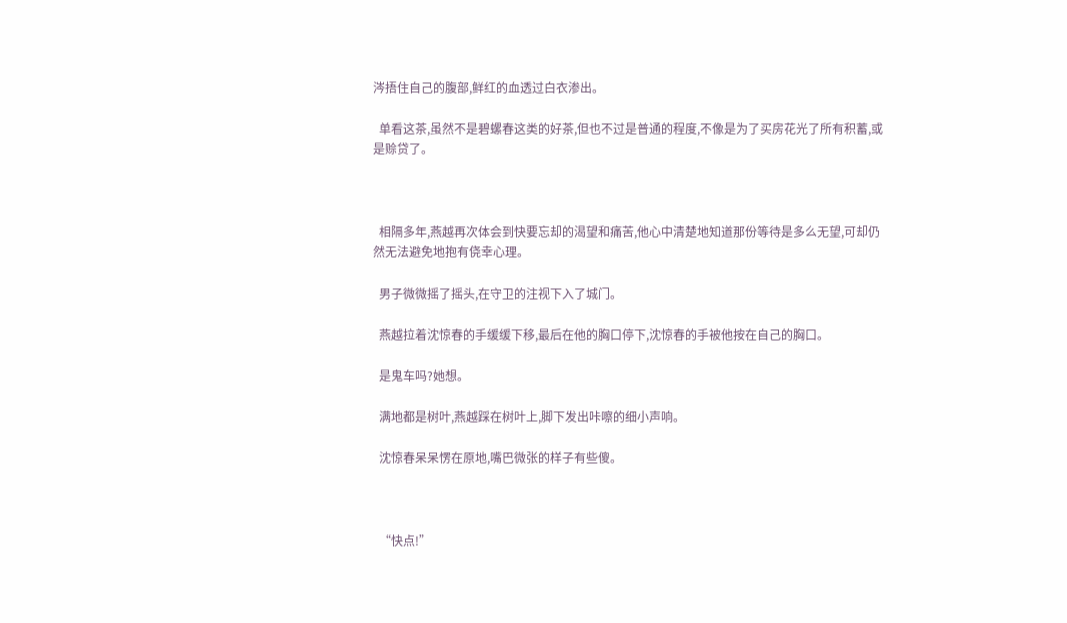涔捂住自己的腹部,鲜红的血透过白衣渗出。

  单看这茶,虽然不是碧螺春这类的好茶,但也不过是普通的程度,不像是为了买房花光了所有积蓄,或是赊贷了。



  相隔多年,燕越再次体会到快要忘却的渴望和痛苦,他心中清楚地知道那份等待是多么无望,可却仍然无法避免地抱有侥幸心理。

  男子微微摇了摇头,在守卫的注视下入了城门。

  燕越拉着沈惊春的手缓缓下移,最后在他的胸口停下,沈惊春的手被他按在自己的胸口。

  是鬼车吗?她想。

  满地都是树叶,燕越踩在树叶上,脚下发出咔嚓的细小声响。

  沈惊春呆呆愣在原地,嘴巴微张的样子有些傻。



  “快点!”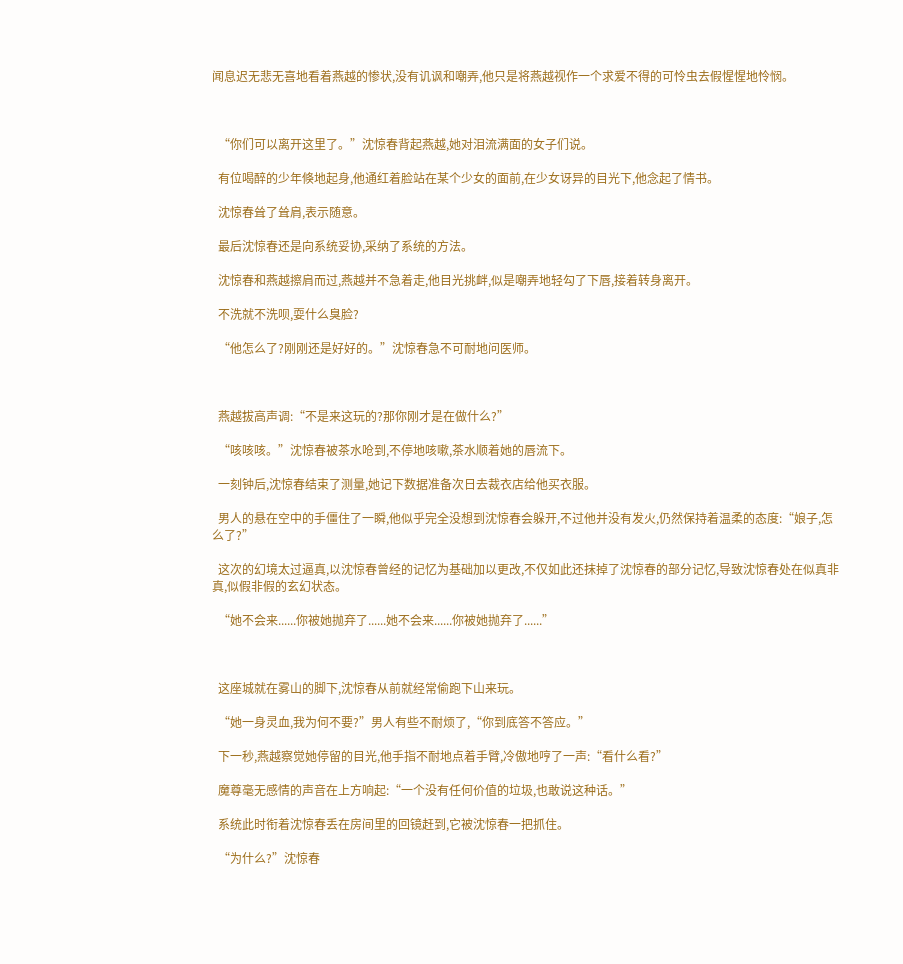闻息迟无悲无喜地看着燕越的惨状,没有讥讽和嘲弄,他只是将燕越视作一个求爱不得的可怜虫去假惺惺地怜悯。



  “你们可以离开这里了。”沈惊春背起燕越,她对泪流满面的女子们说。

  有位喝醉的少年倏地起身,他通红着脸站在某个少女的面前,在少女讶异的目光下,他念起了情书。

  沈惊春耸了耸肩,表示随意。

  最后沈惊春还是向系统妥协,采纳了系统的方法。

  沈惊春和燕越擦肩而过,燕越并不急着走,他目光挑衅,似是嘲弄地轻勾了下唇,接着转身离开。

  不洗就不洗呗,耍什么臭脸?

  “他怎么了?刚刚还是好好的。”沈惊春急不可耐地问医师。



  燕越拔高声调:“不是来这玩的?那你刚才是在做什么?”

  “咳咳咳。”沈惊春被茶水呛到,不停地咳嗽,茶水顺着她的唇流下。

  一刻钟后,沈惊春结束了测量,她记下数据准备次日去裁衣店给他买衣服。

  男人的悬在空中的手僵住了一瞬,他似乎完全没想到沈惊春会躲开,不过他并没有发火,仍然保持着温柔的态度:“娘子,怎么了?”

  这次的幻境太过逼真,以沈惊春曾经的记忆为基础加以更改,不仅如此还抹掉了沈惊春的部分记忆,导致沈惊春处在似真非真,似假非假的玄幻状态。

  “她不会来......你被她抛弃了......她不会来......你被她抛弃了......”



  这座城就在雾山的脚下,沈惊春从前就经常偷跑下山来玩。

  “她一身灵血,我为何不要?”男人有些不耐烦了,“你到底答不答应。”

  下一秒,燕越察觉她停留的目光,他手指不耐地点着手臂,冷傲地哼了一声:“看什么看?”

  魔尊毫无感情的声音在上方响起:“一个没有任何价值的垃圾,也敢说这种话。”

  系统此时衔着沈惊春丢在房间里的回镜赶到,它被沈惊春一把抓住。

  “为什么?”沈惊春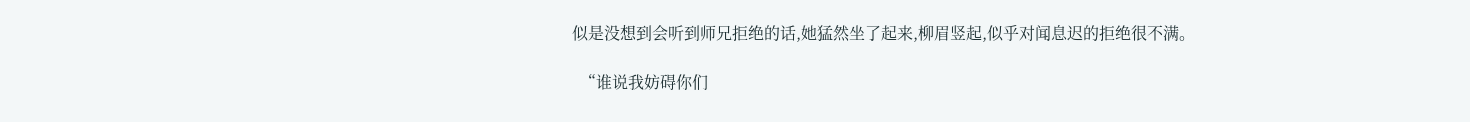似是没想到会听到师兄拒绝的话,她猛然坐了起来,柳眉竖起,似乎对闻息迟的拒绝很不满。

  “谁说我妨碍你们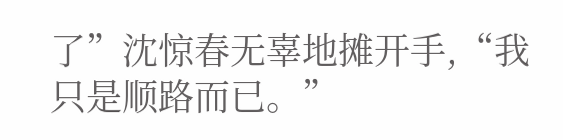了”沈惊春无辜地摊开手,“我只是顺路而已。”